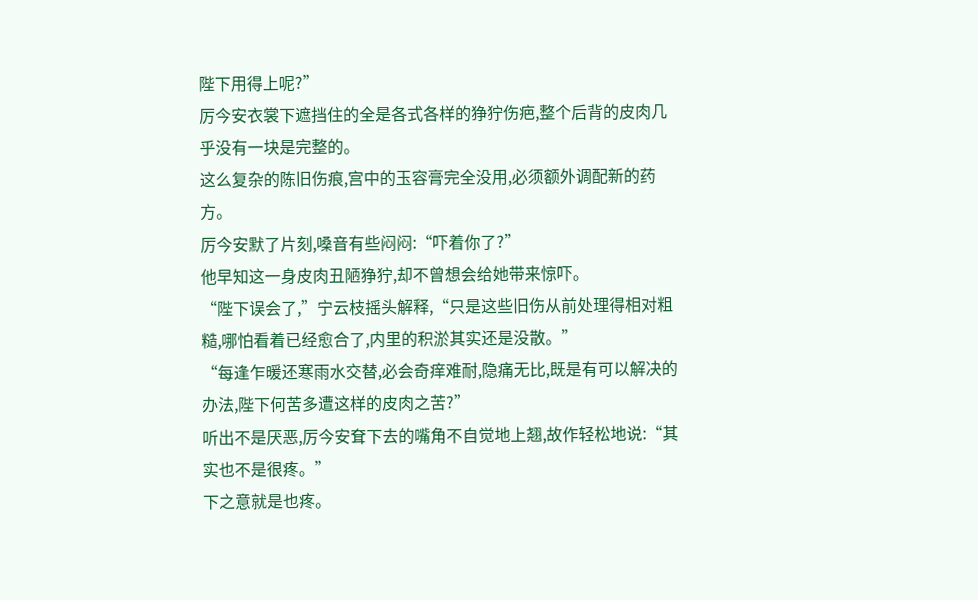陛下用得上呢?”
厉今安衣裳下遮挡住的全是各式各样的狰狞伤疤,整个后背的皮肉几乎没有一块是完整的。
这么复杂的陈旧伤痕,宫中的玉容膏完全没用,必须额外调配新的药方。
厉今安默了片刻,嗓音有些闷闷:“吓着你了?”
他早知这一身皮肉丑陋狰狞,却不曾想会给她带来惊吓。
“陛下误会了,”宁云枝摇头解释,“只是这些旧伤从前处理得相对粗糙,哪怕看着已经愈合了,内里的积淤其实还是没散。”
“每逢乍暖还寒雨水交替,必会奇痒难耐,隐痛无比,既是有可以解决的办法,陛下何苦多遭这样的皮肉之苦?”
听出不是厌恶,厉今安耷下去的嘴角不自觉地上翘,故作轻松地说:“其实也不是很疼。”
下之意就是也疼。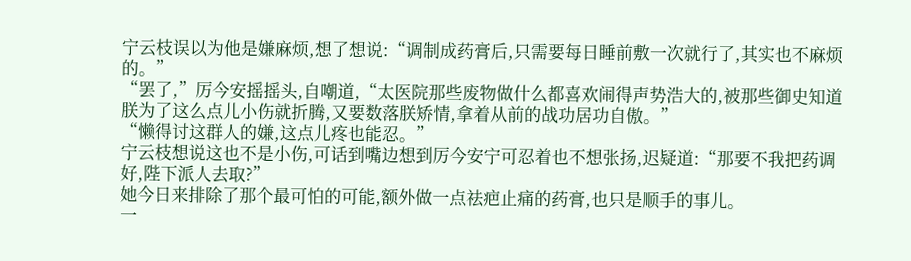宁云枝误以为他是嫌麻烦,想了想说:“调制成药膏后,只需要每日睡前敷一次就行了,其实也不麻烦的。”
“罢了,”厉今安摇摇头,自嘲道,“太医院那些废物做什么都喜欢闹得声势浩大的,被那些御史知道朕为了这么点儿小伤就折腾,又要数落朕矫情,拿着从前的战功居功自傲。”
“懒得讨这群人的嫌,这点儿疼也能忍。”
宁云枝想说这也不是小伤,可话到嘴边想到厉今安宁可忍着也不想张扬,迟疑道:“那要不我把药调好,陛下派人去取?”
她今日来排除了那个最可怕的可能,额外做一点祛疤止痛的药膏,也只是顺手的事儿。
一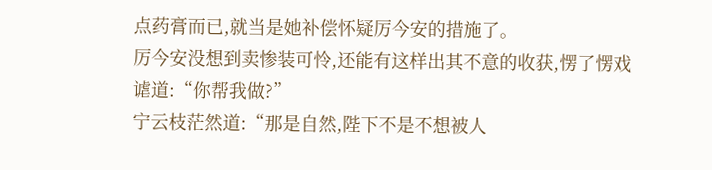点药膏而已,就当是她补偿怀疑厉今安的措施了。
厉今安没想到卖惨装可怜,还能有这样出其不意的收获,愣了愣戏谑道:“你帮我做?”
宁云枝茫然道:“那是自然,陛下不是不想被人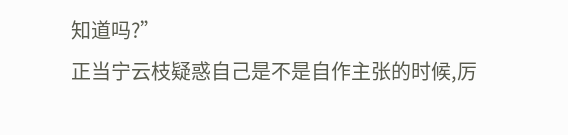知道吗?”
正当宁云枝疑惑自己是不是自作主张的时候,厉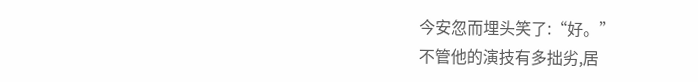今安忽而埋头笑了:“好。”
不管他的演技有多拙劣,居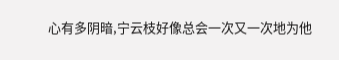心有多阴暗,宁云枝好像总会一次又一次地为他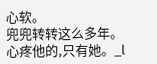心软。
兜兜转转这么多年。
心疼他的,只有她。_l